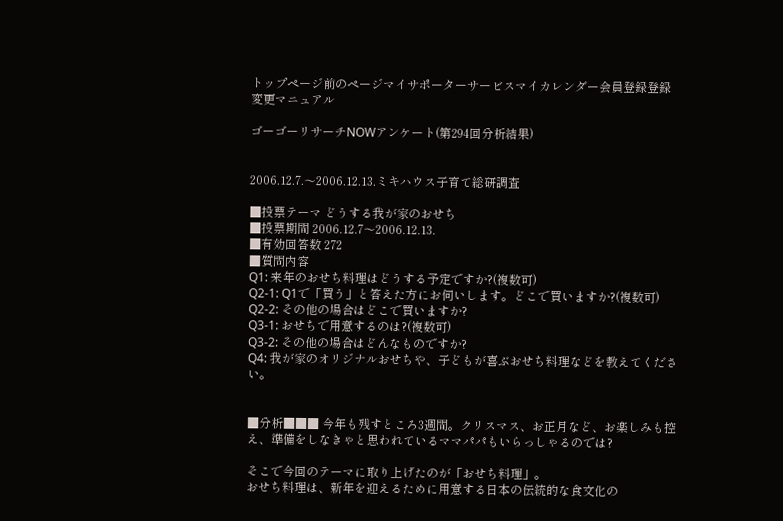トップページ前のページマイサポーターサービスマイカレンダー会員登録登録変更マニュアル

ゴーゴーリサーチNOWアンケート(第294回分析結果)


2006.12.7.〜2006.12.13.ミキハウス子育て総研調査

■投票テーマ どうする我が家のおせち
■投票期間 2006.12.7〜2006.12.13.
■有効回答数 272
■質問内容
Q1: 来年のおせち料理はどうする予定ですか?(複数可)
Q2-1: Q1で「買う」と答えた方にお伺いします。どこで買いますか?(複数可)
Q2-2: その他の場合はどこで買いますか?
Q3-1: おせちで用意するのは?(複数可)
Q3-2: その他の場合はどんなものですか?
Q4: 我が家のオリジナルおせちや、子どもが喜ぶおせち料理などを教えてください。


■分析■■■ 今年も残すところ3週間。クリスマス、お正月など、お楽しみも控え、準備をしなきゃと思われているママパパもいらっしゃるのでは?

そこで今回のテーマに取り上げたのが「おせち料理」。
おせち料理は、新年を迎えるために用意する日本の伝統的な食文化の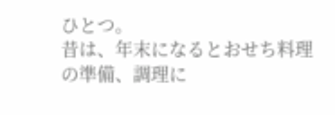ひとつ。
昔は、年末になるとおせち料理の準備、調理に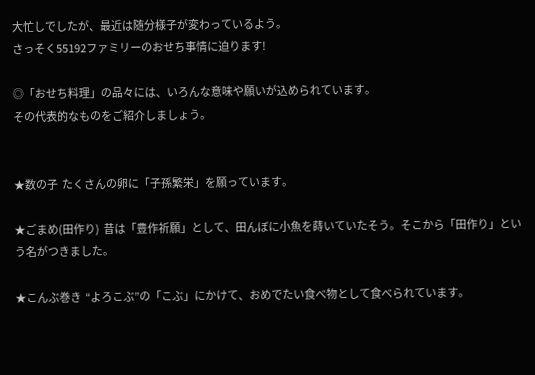大忙しでしたが、最近は随分様子が変わっているよう。
さっそく55192ファミリーのおせち事情に迫ります!

◎「おせち料理」の品々には、いろんな意味や願いが込められています。
その代表的なものをご紹介しましょう。


★数の子  たくさんの卵に「子孫繁栄」を願っています。

★ごまめ(田作り)  昔は「豊作祈願」として、田んぼに小魚を蒔いていたそう。そこから「田作り」という名がつきました。

★こんぶ巻き  “よろこぶ”の「こぶ」にかけて、おめでたい食べ物として食べられています。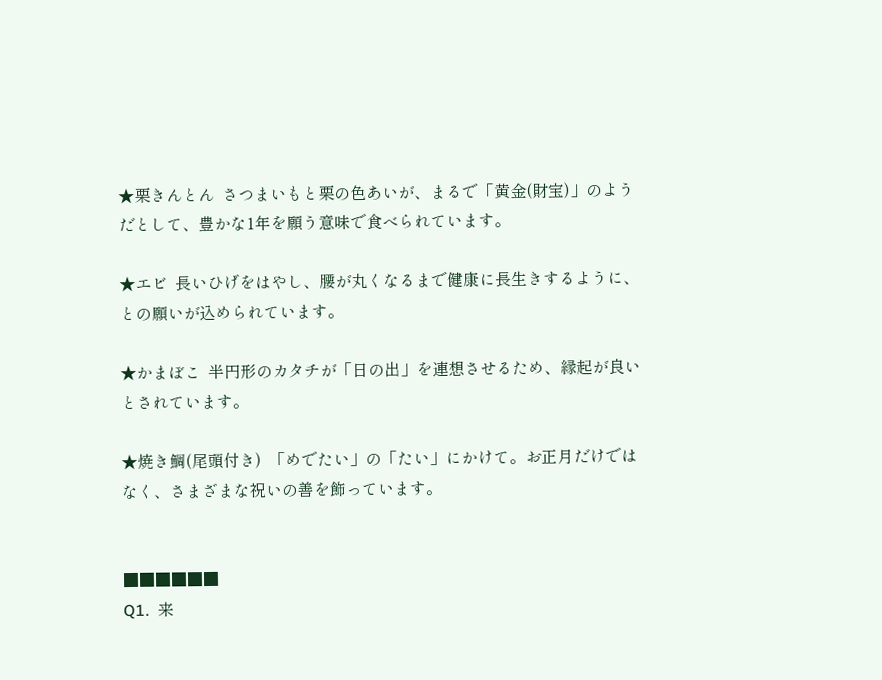★栗きんとん  さつまいもと栗の色あいが、まるで「黄金(財宝)」のようだとして、豊かな1年を願う意味で食べられています。

★エビ  長いひげをはやし、腰が丸くなるまで健康に長生きするように、との願いが込められています。

★かまぼこ  半円形のカタチが「日の出」を連想させるため、縁起が良いとされています。

★焼き鯛(尾頭付き)  「めでたい」の「たい」にかけて。お正月だけではなく、さまざまな祝いの善を飾っています。


■■■■■■
Q1.  来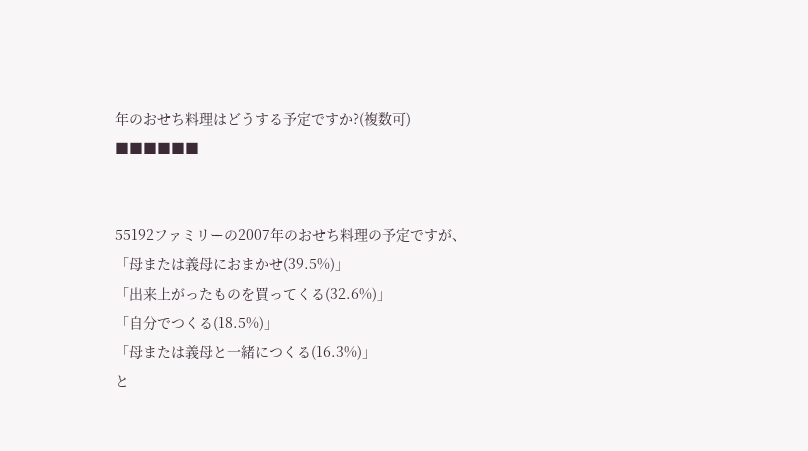年のおせち料理はどうする予定ですか?(複数可)
■■■■■■


55192ファミリーの2007年のおせち料理の予定ですが、
「母または義母におまかせ(39.5%)」
「出来上がったものを買ってくる(32.6%)」
「自分でつくる(18.5%)」
「母または義母と一緒につくる(16.3%)」
と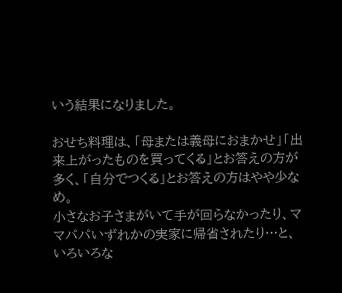いう結果になりました。

おせち料理は、「母または義母におまかせ」「出来上がったものを買ってくる」とお答えの方が多く、「自分でつくる」とお答えの方はやや少なめ。
小さなお子さまがいて手が回らなかったり、ママパパいずれかの実家に帰省されたり…と、いろいろな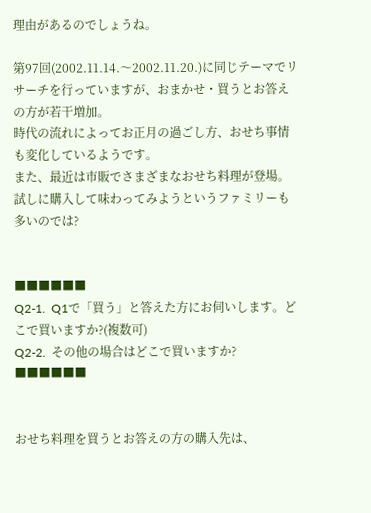理由があるのでしょうね。

第97回(2002.11.14.〜2002.11.20.)に同じテーマでリサーチを行っていますが、おまかせ・買うとお答えの方が若干増加。
時代の流れによってお正月の過ごし方、おせち事情も変化しているようです。
また、最近は市販でさまざまなおせち料理が登場。試しに購入して味わってみようというファミリーも多いのでは?


■■■■■■
Q2-1.  Q1で「買う」と答えた方にお伺いします。どこで買いますか?(複数可)
Q2-2.  その他の場合はどこで買いますか?
■■■■■■


おせち料理を買うとお答えの方の購入先は、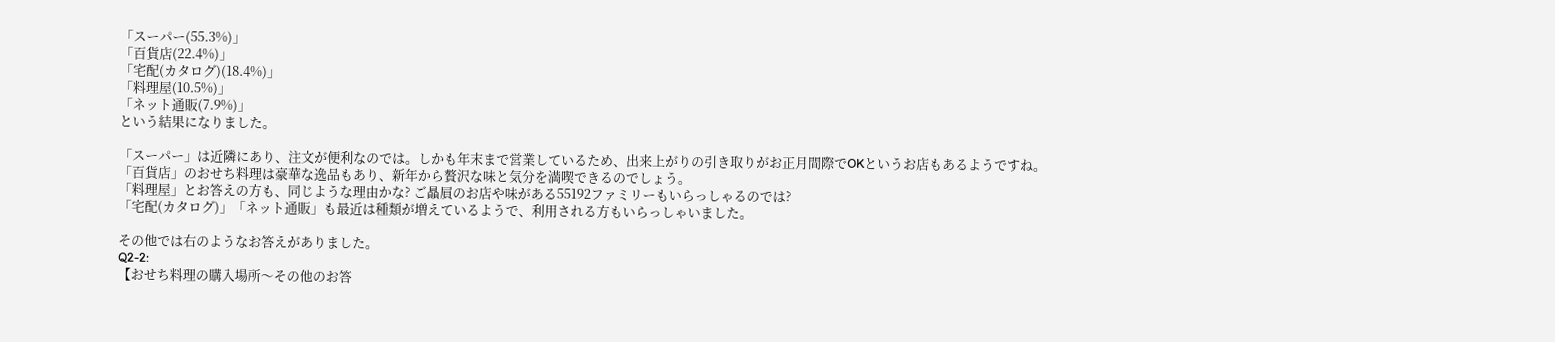「スーパー(55.3%)」
「百貨店(22.4%)」
「宅配(カタログ)(18.4%)」
「料理屋(10.5%)」
「ネット通販(7.9%)」
という結果になりました。

「スーパー」は近隣にあり、注文が便利なのでは。しかも年末まで営業しているため、出来上がりの引き取りがお正月間際でOKというお店もあるようですね。
「百貨店」のおせち料理は豪華な逸品もあり、新年から贅沢な味と気分を満喫できるのでしょう。
「料理屋」とお答えの方も、同じような理由かな? ご贔屓のお店や味がある55192ファミリーもいらっしゃるのでは?
「宅配(カタログ)」「ネット通販」も最近は種類が増えているようで、利用される方もいらっしゃいました。

その他では右のようなお答えがありました。
Q2-2:
【おせち料理の購入場所〜その他のお答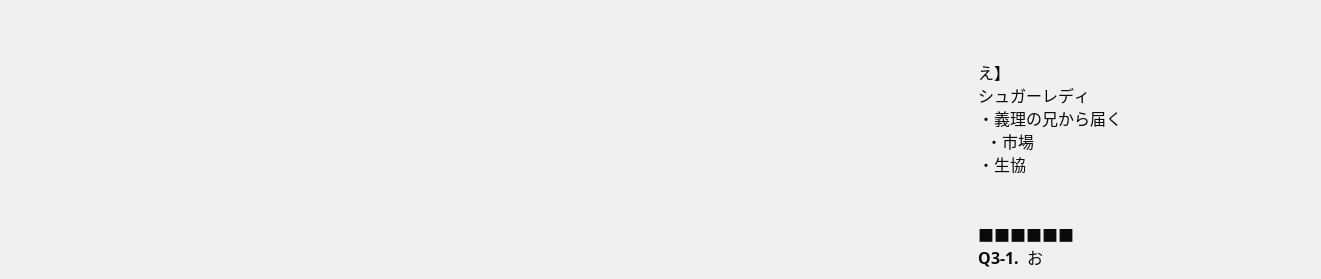え】
シュガーレディ
・義理の兄から届く
  ・市場
・生協


■■■■■■
Q3-1.  お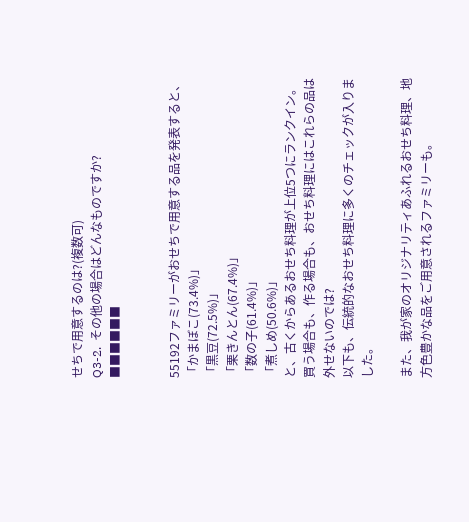せちで用意するのは?(複数可)
Q3-2.  その他の場合はどんなものですか?
■■■■■■


55192ファミリーがおせちで用意する品を発表すると、
「かまぼこ(73.4%)」
「黒豆(72.5%)」
「栗きんとん(67.4%)」
「数の子(61.4%)」
「煮しめ(50.6%)」
と、古くからあるおせち料理が上位5つにランクイン。
買う場合も、作る場合も、おせち料理にはこれらの品は外せないのでは?
以下も、伝統的なおせち料理に多くのチェックが入りました。

また、我が家のオリジナリティあふれるおせち料理、地方色豊かな品をご用意されるファミリーも。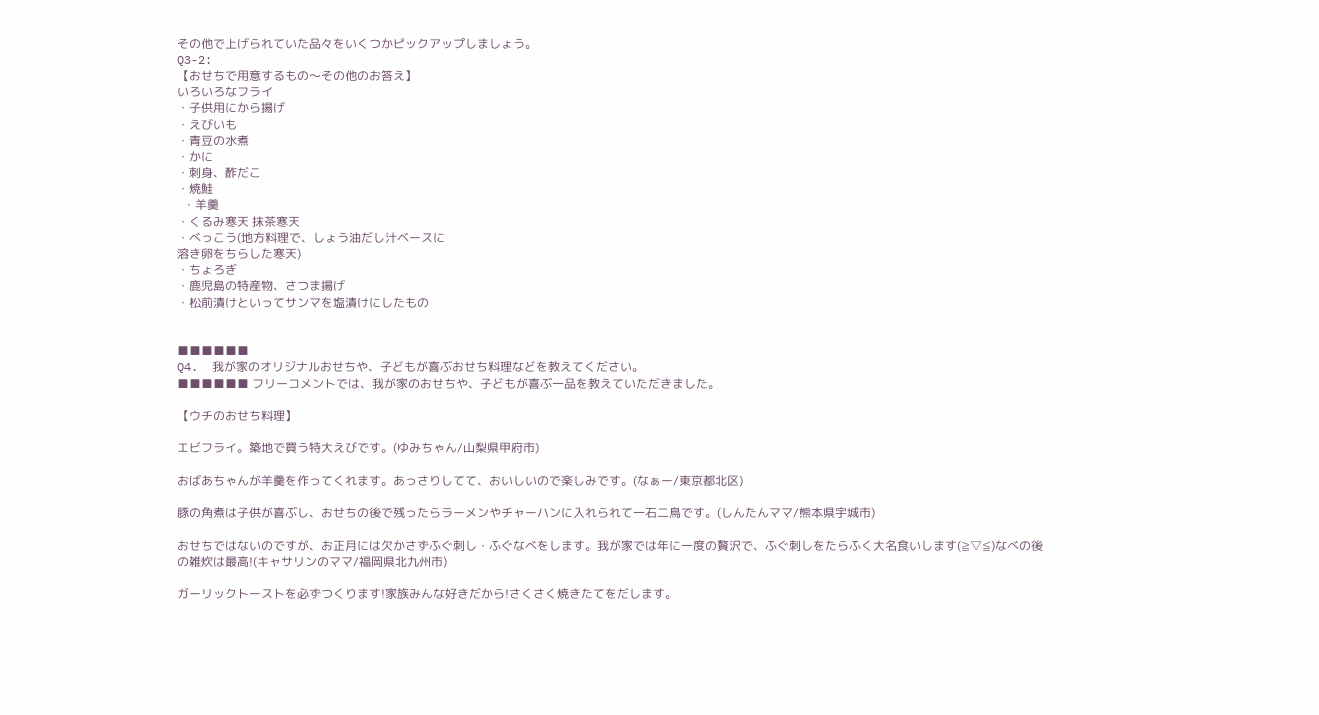その他で上げられていた品々をいくつかピックアップしましょう。
Q3-2:
【おせちで用意するもの〜その他のお答え】
いろいろなフライ
・子供用にから揚げ
・えびいも
・青豆の水煮
・かに
・刺身、酢だこ
・焼鮭
  ・羊羹
・くるみ寒天 抹茶寒天
・べっこう(地方料理で、しょう油だし汁ベースに
溶き卵をちらした寒天)
・ちょろぎ
・鹿児島の特産物、さつま揚げ
・松前漬けといってサンマを塩漬けにしたもの


■■■■■■
Q4.  我が家のオリジナルおせちや、子どもが喜ぶおせち料理などを教えてください。
■■■■■■ フリーコメントでは、我が家のおせちや、子どもが喜ぶ一品を教えていただきました。

【ウチのおせち料理】

エビフライ。築地で買う特大えびです。(ゆみちゃん/山梨県甲府市)

おばあちゃんが羊羹を作ってくれます。あっさりしてて、おいしいので楽しみです。(なぁー/東京都北区)

豚の角煮は子供が喜ぶし、おせちの後で残ったらラーメンやチャーハンに入れられて一石二鳥です。(しんたんママ/熊本県宇城市)

おせちではないのですが、お正月には欠かさずふぐ刺し・ふぐなべをします。我が家では年に一度の贅沢で、ふぐ刺しをたらふく大名食いします(≧▽≦)なべの後の雑炊は最高!(キャサリンのママ/福岡県北九州市)

ガーリックトーストを必ずつくります!家族みんな好きだから!さくさく焼きたてをだします。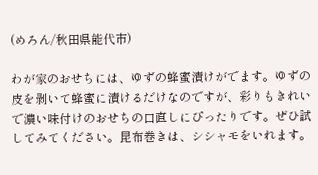(めろん/秋田県能代市)

わが家のおせちには、ゆずの蜂蜜漬けがでます。ゆずの皮を剥いて蜂蜜に漬けるだけなのですが、彩りもきれいで濃い味付けのおせちの口直しにぴったりです。ぜひ試してみてください。昆布巻きは、シシャモをいれます。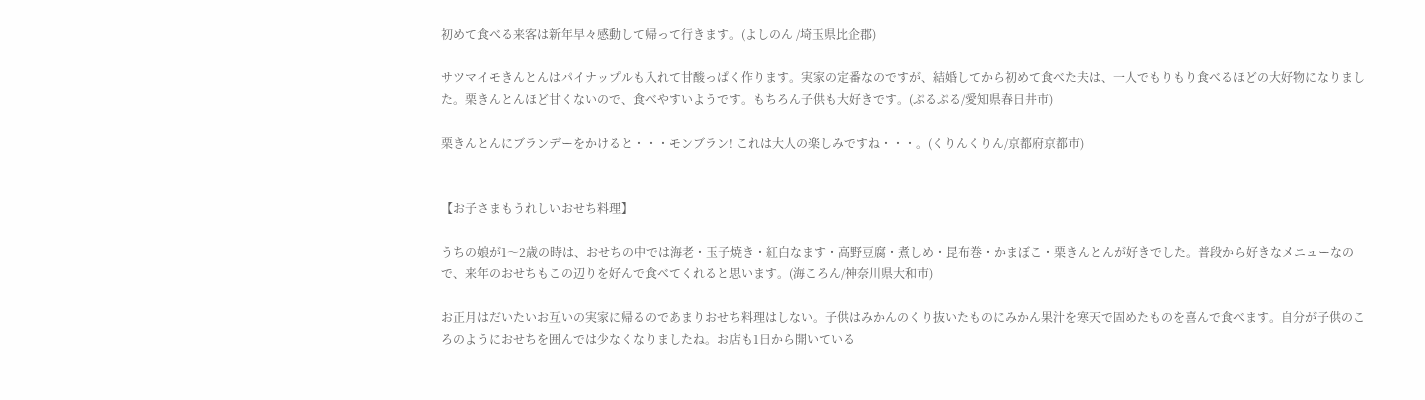初めて食べる来客は新年早々感動して帰って行きます。(よしのん /埼玉県比企郡)

サツマイモきんとんはパイナップルも入れて甘酸っぱく作ります。実家の定番なのですが、結婚してから初めて食べた夫は、一人でもりもり食べるほどの大好物になりました。栗きんとんほど甘くないので、食べやすいようです。もちろん子供も大好きです。(ぷるぷる/愛知県春日井市)

栗きんとんにブランデーをかけると・・・モンブラン! これは大人の楽しみですね・・・。(くりんくりん/京都府京都市)


【お子さまもうれしいおせち料理】

うちの娘が1〜2歳の時は、おせちの中では海老・玉子焼き・紅白なます・高野豆腐・煮しめ・昆布巻・かまぼこ・栗きんとんが好きでした。普段から好きなメニューなので、来年のおせちもこの辺りを好んで食べてくれると思います。(海ころん/神奈川県大和市)

お正月はだいたいお互いの実家に帰るのであまりおせち料理はしない。子供はみかんのくり抜いたものにみかん果汁を寒天で固めたものを喜んで食べます。自分が子供のころのようにおせちを囲んでは少なくなりましたね。お店も1日から開いている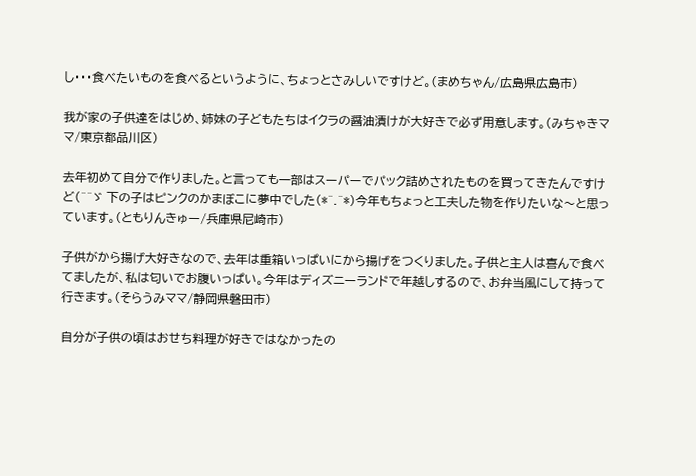し・・・食べたいものを食べるというように、ちょっとさみしいですけど。(まめちゃん/広島県広島市)

我が家の子供達をはじめ、姉妹の子どもたちはイクラの醤油漬けが大好きで必ず用意します。(みちゃきママ/東京都品川区)

去年初めて自分で作りました。と言っても一部はスーパーでパック詰めされたものを買ってきたんですけど(^^ゞ 下の子はピンクのかまぼこに夢中でした(*^.^*)今年もちょっと工夫した物を作りたいな〜と思っています。(ともりんきゅー/兵庫県尼崎市)

子供がから揚げ大好きなので、去年は重箱いっぱいにから揚げをつくりました。子供と主人は喜んで食べてましたが、私は匂いでお腹いっぱい。今年はディズニーランドで年越しするので、お弁当風にして持って行きます。(そらうみママ/静岡県磐田市)

自分が子供の頃はおせち料理が好きではなかったの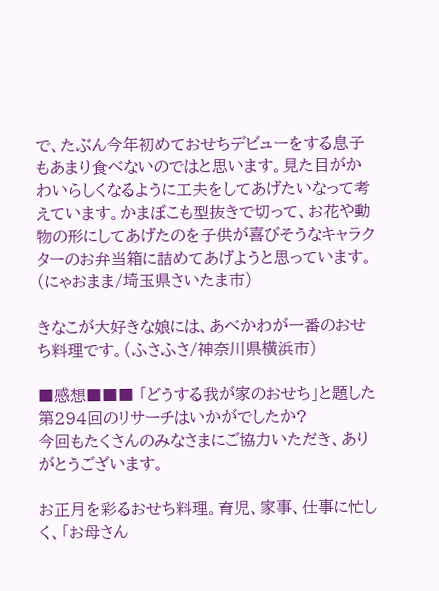で、たぶん今年初めておせちデビューをする息子もあまり食べないのではと思います。見た目がかわいらしくなるように工夫をしてあげたいなって考えています。かまぼこも型抜きで切って、お花や動物の形にしてあげたのを子供が喜びそうなキャラクターのお弁当箱に詰めてあげようと思っています。(にゃおまま/埼玉県さいたま市)

きなこが大好きな娘には、あべかわが一番のおせち料理です。(ふさふさ/神奈川県横浜市)

■感想■■■ 「どうする我が家のおせち」と題した第294回のリサーチはいかがでしたか?
今回もたくさんのみなさまにご協力いただき、ありがとうございます。

お正月を彩るおせち料理。育児、家事、仕事に忙しく、「お母さん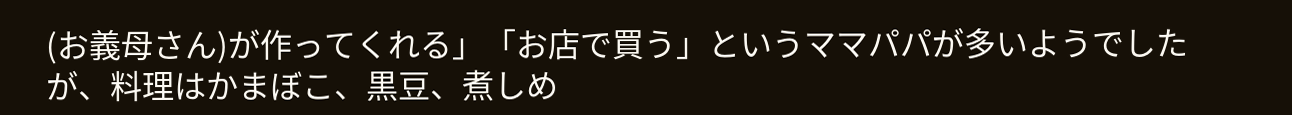(お義母さん)が作ってくれる」「お店で買う」というママパパが多いようでしたが、料理はかまぼこ、黒豆、煮しめ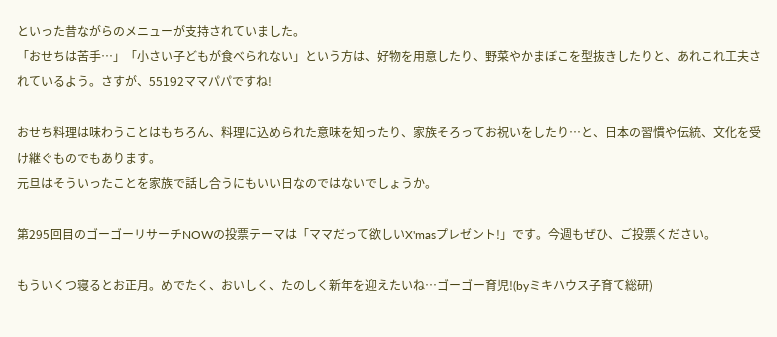といった昔ながらのメニューが支持されていました。
「おせちは苦手…」「小さい子どもが食べられない」という方は、好物を用意したり、野菜やかまぼこを型抜きしたりと、あれこれ工夫されているよう。さすが、55192ママパパですね!

おせち料理は味わうことはもちろん、料理に込められた意味を知ったり、家族そろってお祝いをしたり…と、日本の習慣や伝統、文化を受け継ぐものでもあります。
元旦はそういったことを家族で話し合うにもいい日なのではないでしょうか。

第295回目のゴーゴーリサーチNOWの投票テーマは「ママだって欲しいX'masプレゼント!」です。今週もぜひ、ご投票ください。

もういくつ寝るとお正月。めでたく、おいしく、たのしく新年を迎えたいね…ゴーゴー育児!(byミキハウス子育て総研)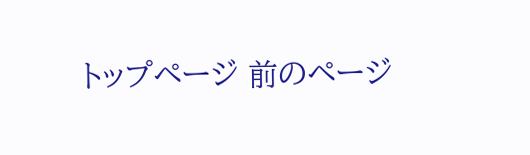トップページ 前のページ